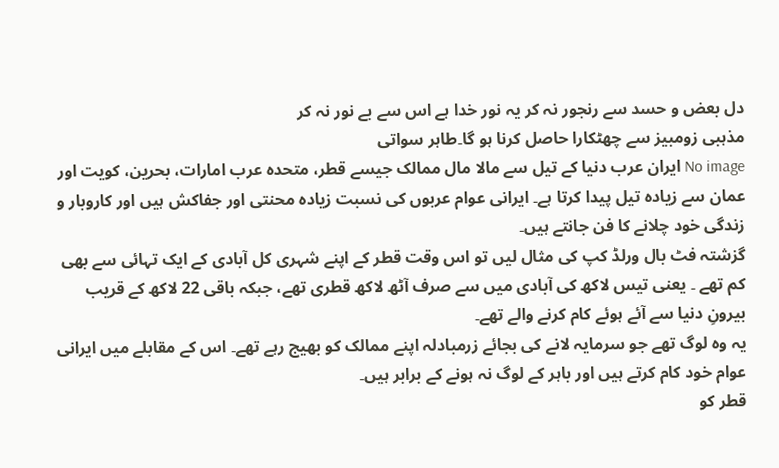دل بعض و حسد سے رنجور نہ کر یہ نور خدا ہے اس سے بے نور نہ کر
مذہبی زومبیز سے چھٹکارا حاصل کرنا ہو گا۔طاہر سواتی
No image ایران عرب دنیا کے تیل سے مالا مال ممالک جیسے قطر، متحدہ عرب امارات، بحرین، کویت اور عمان سے زیادہ تیل پیدا کرتا ہے۔ ایرانی عوام عربوں کی نسبت زیادہ محنتی اور جفاکش ہیں اور کاروبار و زندگی خود چلانے کا فن جانتے ہیں۔
گزشتہ فٹ بال ورلڈ کپ کی مثال لیں تو اس وقت قطر کے اپنے شہری کل آبادی کے ایک تہائی سے بھی کم تھے ۔ یعنی تیس لاکھ کی آبادی میں سے صرف آٹھ لاکھ قطری تھے، جبکہ باقی 22 لاکھ کے قریب بیرونِ دنیا سے آئے ہوئے کام کرنے والے تھے۔
یہ وہ لوگ تھے جو سرمایہ لانے کی بجائے زرمبادلہ اپنے ممالک کو بھیج رہے تھے۔ اس کے مقابلے میں ایرانی عوام خود کام کرتے ہیں اور باہر کے لوگ نہ ہونے کے برابر ہیں۔
قطر کو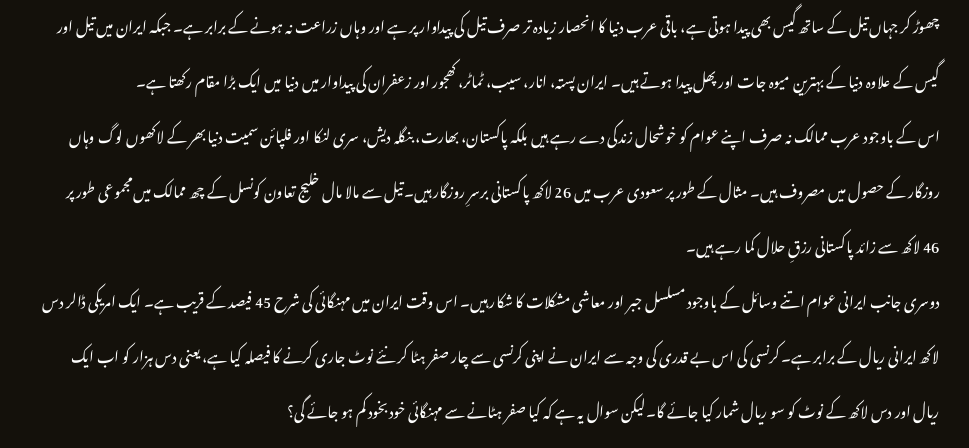چھوڑ کر جہاں تیل کے ساتھ گیس بھی پیدا ہوتی ہے، باقی عرب دنیا کا انحصار زیادہ تر صرف تیل کی پیداوار پر ہے اور وہاں زراعت نہ ہونے کے برابر ہے۔ جبکہ ایران میں تیل اور گیس کے علاوہ دنیا کے بہترین میوہ جات اور پھل پیدا ہوتے ہیں۔ ایران پستہ، انار، سیب، ٹماٹر، کھجور اور زعفران کی پیداوار میں دنیا میں ایک بڑا مقام رکھتا ہے۔
اس کے باوجود عرب ممالک نہ صرف اپنے عوام کو خوشحال زندگی دے رہے ہیں بلکہ پاکستان، بھارت، بنگلہ دیش، سری لنکا اور فلپائن سمیت دنیا بھر کے لاکھوں لوگ وہاں روزگار کے حصول میں مصروف ہیں۔ مثال کے طور پر سعودی عرب میں 26 لاکھ پاکستانی برسرِ روزگار ہیں۔ تیل سے مالا مال خلیج تعاون کونسل کے چھ ممالک میں مجموعی طور پر 46 لاکھ سے زائد پاکستانی رزقِ حلال کما رہے ہیں۔
دوسری جانب ایرانی عوام اتنے وسائل کے باوجود مسلسل جبر اور معاشی مشکلات کا شکار ہیں۔ اس وقت ایران میں مہنگائی کی شرح 45 فیصد کے قریب ہے۔ ایک امریکی ڈالر دس لاکھ ایرانی ریال کے برابر ہے۔ کرنسی کی اس بے قدری کی وجہ سے ایران نے اپنی کرنسی سے چار صفر ہٹا کر نئے نوٹ جاری کرنے کا فیصلہ کیا ہے، یعنی دس ہزار کو اب ایک ریال اور دس لاکھ کے نوٹ کو سو ریال شمار کیا جائے گا۔ لیکن سوال یہ ہے کہ کیا صفر ہٹانے سے مہنگائی خود بخود کم ہو جائے گی؟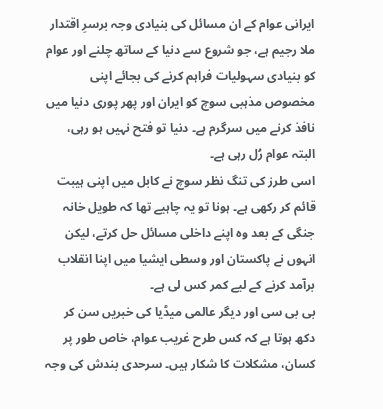ایرانی عوام کے ان مسائل کی بنیادی وجہ برسرِ اقتدار ملا رجیم ہے، جو شروع سے دنیا کے ساتھ چلنے اور عوام کو بنیادی سہولیات فراہم کرنے کی بجائے اپنی مخصوص مذہبی سوچ کو ایران اور پھر پوری دنیا میں نافذ کرنے میں سرگرم ہے۔ دنیا تو فتح نہیں ہو رہی، البتہ عوام رُل رہی ہے۔
اسی طرز کی تنگ نظر سوچ نے کابل میں اپنی ہیبت قائم کر رکھی ہے۔ ہونا تو یہ چاہیے تھا کہ طویل خانہ جنگی کے بعد وہ اپنے داخلی مسائل حل کرتے، لیکن انہوں نے پاکستان اور وسطی ایشیا میں اپنا انقلاب برآمد کرنے کے لیے کمر کس لی ہے۔
بی بی سی اور دیگر عالمی میڈیا کی خبریں سن کر دکھ ہوتا ہے کہ کس طرح غریب عوام، خاص طور پر کسان، مشکلات کا شکار ہیں۔ سرحدی بندش کی وجہ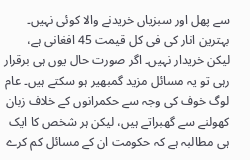سے پھل اور سبزیاں خریدنے والا کوئی نہیں۔ بہترین انار کی فی کل قیمت 45 افغانی ہے، لیکن خریدار نہیں۔ اگر صورت حال یوں ہی برقرار رہی تو یہ مسائل مزید گمبھیر ہو سکتے ہیں۔ عام لوگ خوف کی وجہ سے حکمرانوں کے خلاف زبان کھولنے سے گھبراتے ہیں، لیکن ہر شخص کا ایک ہی مطالبہ ہے کہ حکومت ان کے مسائل کم کرے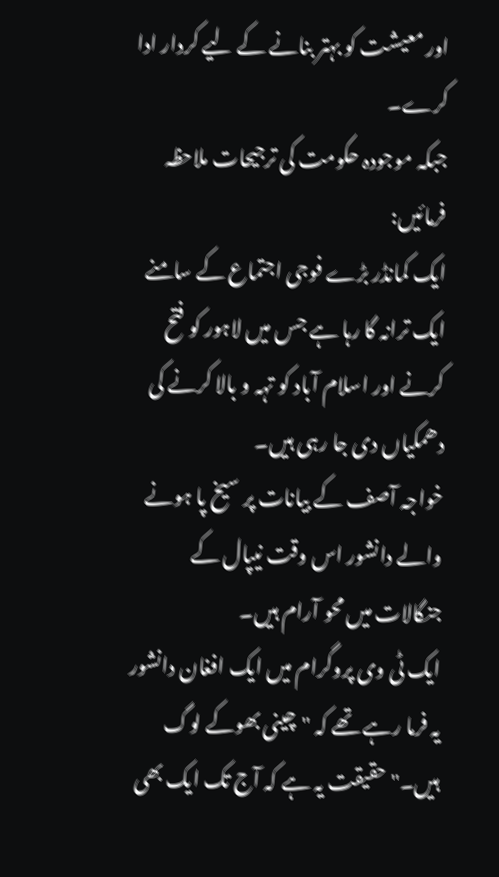اور معیشت کو بہتر بنانے کے لیے کردار ادا کرے۔
جبکہ موجودہ حکومت کی ترجیحات ملاحظہ فرمائیں:
ایک کمانڈر بڑے فوجی اجتماع کے سامنے ایک ترانہ گا رہا ہے جس میں لاہور کو فتح کرنے اور اسلام آباد کو تہہ و بالا کرنے کی دھمکیاں دی جا رہی ہیں۔
خواجہ آصف کے بیانات پر سیخ پا ہونے والے دانشور اس وقت نیپال کے جنگالات میں محو آرام ہیں۔
ایک ٹی وی پروگرام میں ایک افغان دانشور یہ فرما رہے تھے کہ "چینی بھوکے لوگ ہیں۔" حقیقت یہ ہے کہ آج تک ایک بھی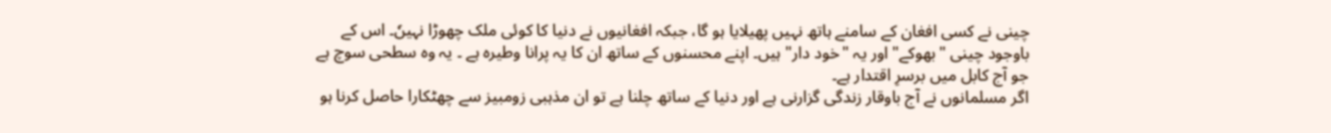چینی نے کسی افغان کے سامنے ہاتھ نہیں پھیلایا ہو گا، جبکہ افغانیوں نے دنیا کا کوئی ملک چھوڑا نہیںٗ۔ اس کے باوجود چینی "بھوکے" اور یہ "خود دار" ہیں۔ اپنے محسنوں کے ساتھ ان کا یہ پرانا وطیرہ ہے ۔ یہ وہ سطحی سوچ ہے جو آج کابل میں برسرِ اقتدار ہے۔
اگر مسلمانوں نے آج باوقار زندگی گزارنی ہے اور دنیا کے ساتھ چلنا ہے تو ان مذہبی زومبیز سے چھٹکارا حاصل کرنا ہو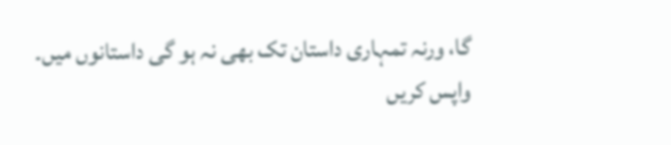گا، ورنہ تمہاری داستان تک بھی نہ ہو گی داستانوں میں۔
واپس کریں